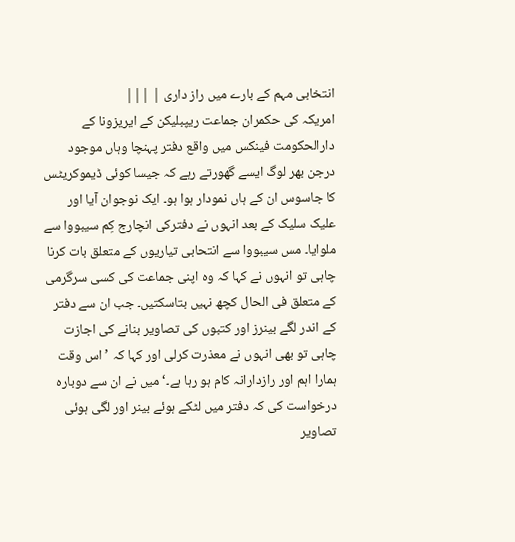انتخابی مہم کے بارے میں راز داری | |||
امریکہ کی حکمران جماعت ریپبلیکن کے ایریزونا کے دارالحکومت فینکس میں واقع دفتر پہنچا وہاں موجود درجن بھر لوگ ایسے گھورتے رہے کہ جیسا کوئی ڈیموکریٹس کا جاسوس ان کے ہاں نمودار ہوا ہو۔ ایک نوجوان آیا اور علیک سلیک کے بعد انہوں نے دفترکی انچارج کِم سیبووا سے ملوایا۔ مس سیبووا سے انتحابی تیاریوں کے متعلق بات کرنا چاہی تو انہوں نے کہا کہ وہ اپنی جماعت کی کسی سرگرمی کے متعلق فی الحال کچھ نہیں بتاسکتیں۔ جب ان سے دفتر کے اندر لگے بینرز اور کتبوں کی تصاویر بنانے کی اجازت چاہی تو بھی انہوں نے معذرت کرلی اور کہا کہ ’اس وقت ہمارا اہم اور رازدارانہ کام ہو رہا ہے۔‘ میں نے ان سے دوبارہ درخواست کی کہ دفتر میں لٹکے ہوئے بینر اور لگی ہوئی تصاویر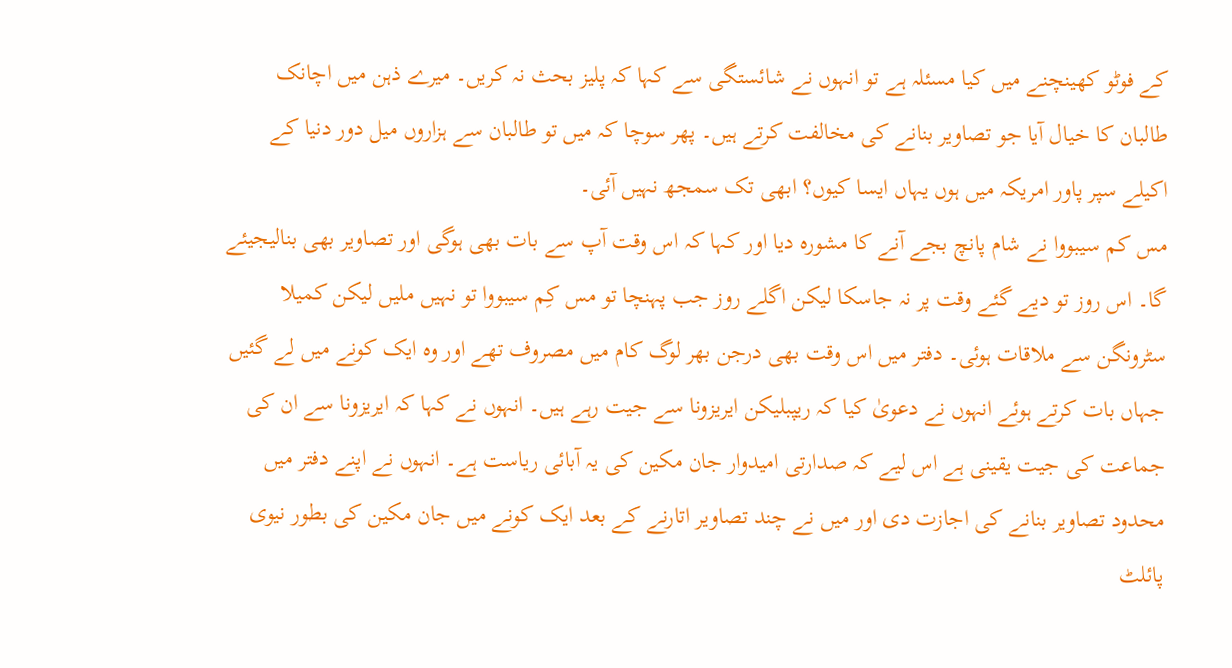کے فوٹو کھینچنے میں کیا مسئلہ ہے تو انہوں نے شائستگی سے کہا کہ پلیز بحث نہ کریں۔ میرے ذہن میں اچانک طالبان کا خیال آیا جو تصاویر بنانے کی مخالفت کرتے ہیں۔ پھر سوچا کہ میں تو طالبان سے ہزاروں میل دور دنیا کے اکیلے سپر پاور امریکہ میں ہوں یہاں ایسا کیوں؟ ابھی تک سمجھ نہیں آئی۔
مس کم سیبووا نے شام پانچ بجے آنے کا مشورہ دیا اور کہا کہ اس وقت آپ سے بات بھی ہوگی اور تصاویر بھی بنالیجیئے گا۔ اس روز تو دیے گئے وقت پر نہ جاسکا لیکن اگلے روز جب پہنچا تو مس کِم سیبووا تو نہیں ملیں لیکن کمیلا سٹرونگن سے ملاقات ہوئی۔ دفتر میں اس وقت بھی درجن بھر لوگ کام میں مصروف تھے اور وہ ایک کونے میں لے گئیں جہاں بات کرتے ہوئے انہوں نے دعویٰ کیا کہ ریپبلیکن ایریزونا سے جیت رہے ہیں۔ انہوں نے کہا کہ ایریزونا سے ان کی جماعت کی جیت یقینی ہے اس لیے کہ صدارتی امیدوار جان مکین کی یہ آبائی ریاست ہے۔ انہوں نے اپنے دفتر میں محدود تصاویر بنانے کی اجازت دی اور میں نے چند تصاویر اتارنے کے بعد ایک کونے میں جان مکین کی بطور نیوی پائلٹ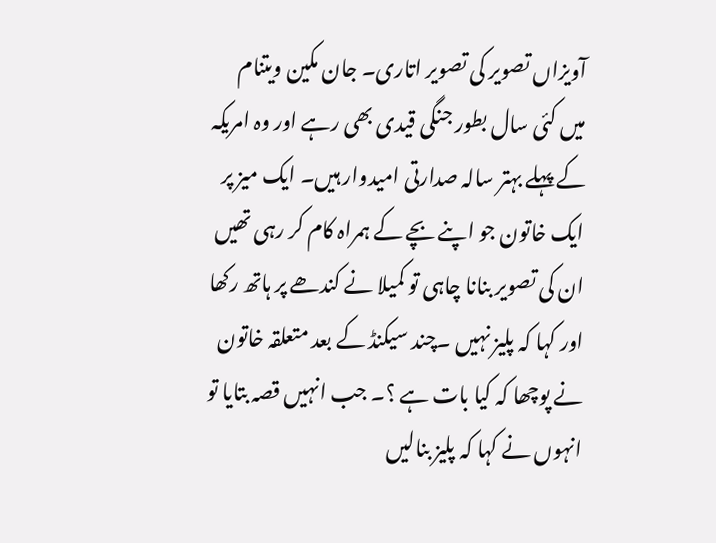آویزاں تصویر کی تصویر اتاری۔ جان مکین ویتنام میں کئی سال بطور جنگی قیدی بھی رہے اور وہ امریکہ کے پہلے بہتر سالہ صدارتی امیدوار ہیں۔ ایک میز پر ایک خاتون جو اپنے بچے کے ہمراہ کام کر رہی تھیں ان کی تصویر بنانا چاہی تو کمیلا نے کندھے پر ہاتھ رکھا اور کہا کہ پلیز نہیں ۔چند سیکنڈ کے بعد متعلقہ خاتون نے پوچھا کہ کیا بات ہے ؟۔ جب انہیں قصہ بتایا تو انہوں نے کہا کہ پلیز بنالیں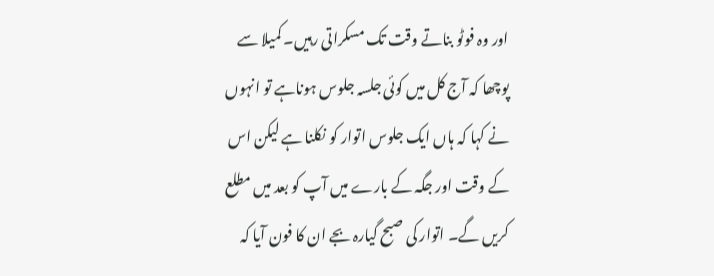اور وہ فوٹو بناتے وقت تک مسکراتی رہیں۔ کمیلا سے پوچھا کہ آج کل میں کوئی جلسہ جلوس ہوناہے تو انہوں نے کہا کہ ہاں ایک جلوس اتوار کو نکلنا ہے لیکن اس کے وقت اور جگہ کے بارے میں آپ کو بعد میں مطلع کریں گے۔ اتوار کی صبح گیارہ بجے ان کا فون آیا کہ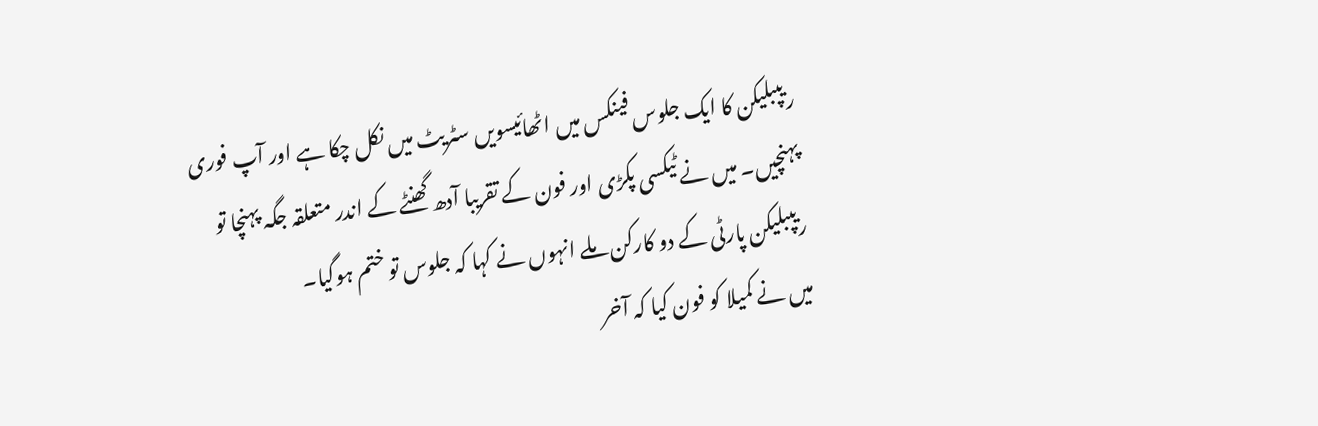ریپبلیکن کا ایک جلوس فینکس میں اٹھائیسویں سٹریٹ میں نکل چکا ہے اور آپ فوری پہنچیں۔ میں نے ٹیکسی پکڑی اور فون کے تقریبا آدھ گھنٹے کے اندر متعلقہ جگہ پہنچا تو ریپبلیکن پارٹی کے دو کارکن ملے انہوں نے کہا کہ جلوس تو ختم ہوگیا۔
میں نے کمیلا کو فون کیا کہ آخر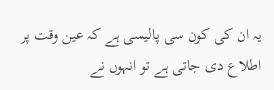یہ ان کی کون سی پالیسی ہے کہ عین وقت پر اطلاع دی جاتی ہے تو انہوں نے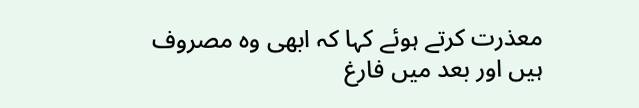معذرت کرتے ہوئے کہا کہ ابھی وہ مصروف ہیں اور بعد میں فارغ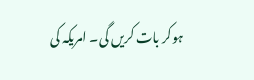ہوکر بات کریں گی۔ امریکہ کی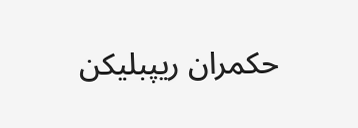حکمران ریپبلیکن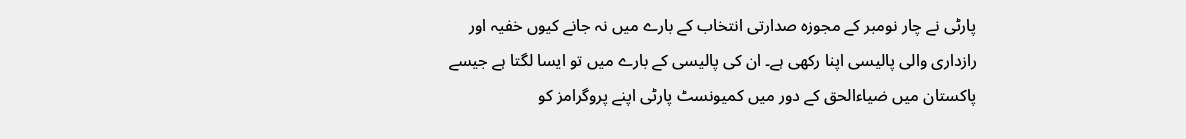پارٹی نے چار نومبر کے مجوزہ صدارتی انتخاب کے بارے میں نہ جانے کیوں خفیہ اور رازداری والی پالیسی اپنا رکھی ہے۔ ان کی پالیسی کے بارے میں تو ایسا لگتا ہے جیسے پاکستان میں ضیاءالحق کے دور میں کمیونسٹ پارٹی اپنے پروگرامز کو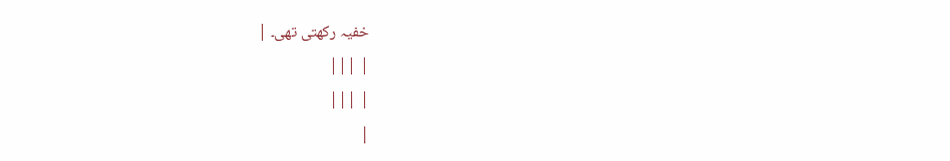خفیہ رکھتی تھی۔ |
| |||
| |||
|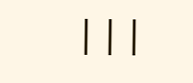|||